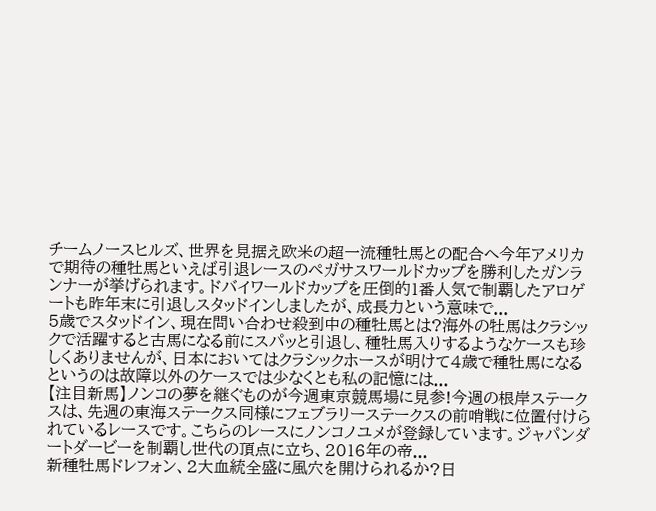チームノースヒルズ、世界を見据え欧米の超一流種牡馬との配合へ今年アメリカで期待の種牡馬といえば引退レースのペガサスワールドカップを勝利したガンランナーが挙げられます。ドバイワールドカップを圧倒的1番人気で制覇したアロゲートも昨年末に引退しスタッドインしましたが、成長力という意味で...
5歳でスタッドイン、現在問い合わせ殺到中の種牡馬とは?海外の牡馬はクラシックで活躍すると古馬になる前にスパッと引退し、種牡馬入りするようなケースも珍しくありませんが、日本においてはクラシックホースが明けて4歳で種牡馬になるというのは故障以外のケースでは少なくとも私の記憶には...
【注目新馬】ノンコの夢を継ぐものが今週東京競馬場に見参!今週の根岸ステークスは、先週の東海ステークス同様にフェブラリーステークスの前哨戦に位置付けられているレースです。こちらのレースにノンコノユメが登録しています。ジャパンダートダービーを制覇し世代の頂点に立ち、2016年の帝...
新種牡馬ドレフォン、2大血統全盛に風穴を開けられるか?日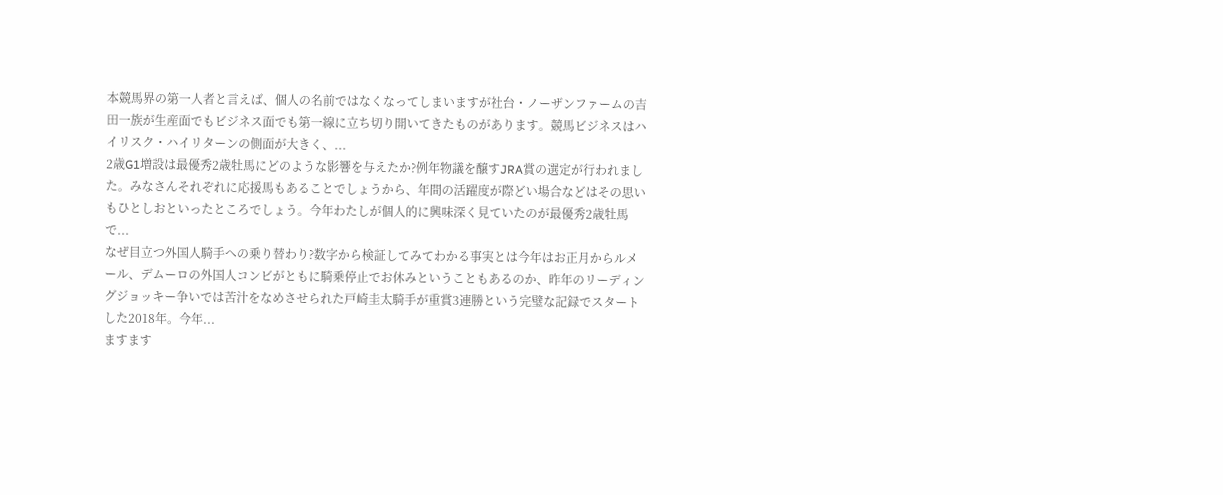本競馬界の第一人者と言えば、個人の名前ではなくなってしまいますが社台・ノーザンファームの吉田一族が生産面でもビジネス面でも第一線に立ち切り開いてきたものがあります。競馬ビジネスはハイリスク・ハイリターンの側面が大きく、...
2歳G1増設は最優秀2歳牡馬にどのような影響を与えたか?例年物議を醸すJRA賞の選定が行われました。みなさんそれぞれに応援馬もあることでしょうから、年間の活躍度が際どい場合などはその思いもひとしおといったところでしょう。今年わたしが個人的に興味深く見ていたのが最優秀2歳牡馬で...
なぜ目立つ外国人騎手への乗り替わり?数字から検証してみてわかる事実とは今年はお正月からルメール、デムーロの外国人コンビがともに騎乗停止でお休みということもあるのか、昨年のリーディングジョッキー争いでは苦汁をなめさせられた戸崎圭太騎手が重賞3連勝という完璧な記録でスタートした2018年。今年...
ますます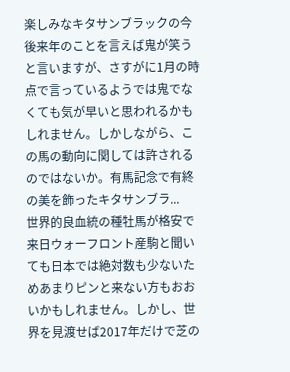楽しみなキタサンブラックの今後来年のことを言えば鬼が笑うと言いますが、さすがに1月の時点で言っているようでは鬼でなくても気が早いと思われるかもしれません。しかしながら、この馬の動向に関しては許されるのではないか。有馬記念で有終の美を飾ったキタサンブラ...
世界的良血統の種牡馬が格安で来日ウォーフロント産駒と聞いても日本では絶対数も少ないためあまりピンと来ない方もおおいかもしれません。しかし、世界を見渡せば2017年だけで芝の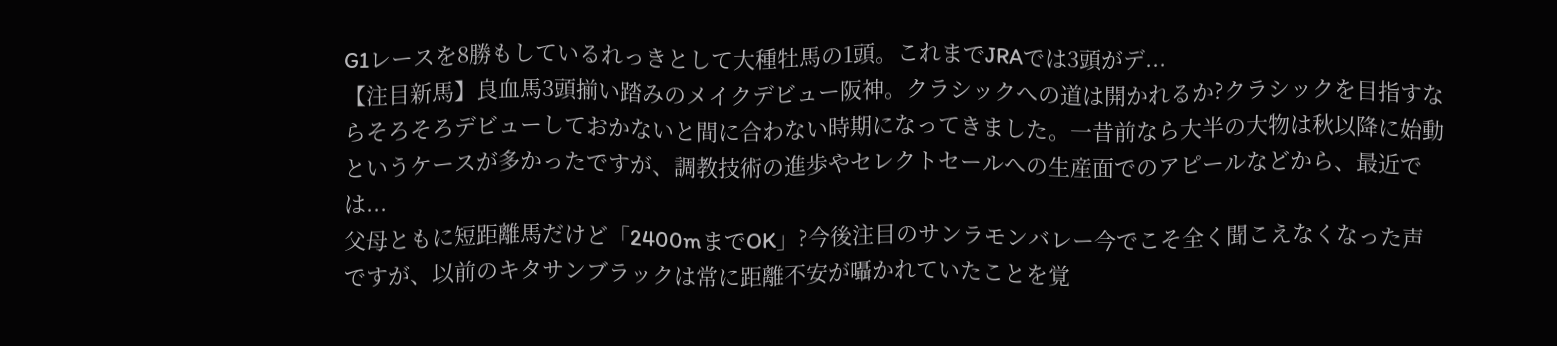G1レースを8勝もしているれっきとして大種牡馬の1頭。これまでJRAでは3頭がデ...
【注目新馬】良血馬3頭揃い踏みのメイクデビュー阪神。クラシックへの道は開かれるか?クラシックを目指すならそろそろデビューしておかないと間に合わない時期になってきました。一昔前なら大半の大物は秋以降に始動というケースが多かったですが、調教技術の進歩やセレクトセールへの生産面でのアピールなどから、最近では...
父母ともに短距離馬だけど「2400mまでOK」?今後注目のサンラモンバレー今でこそ全く聞こえなくなった声ですが、以前のキタサンブラックは常に距離不安が囁かれていたことを覚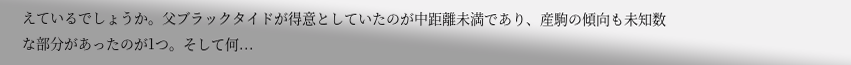えているでしょうか。父ブラックタイドが得意としていたのが中距離未満であり、産駒の傾向も未知数な部分があったのが1つ。そして何...